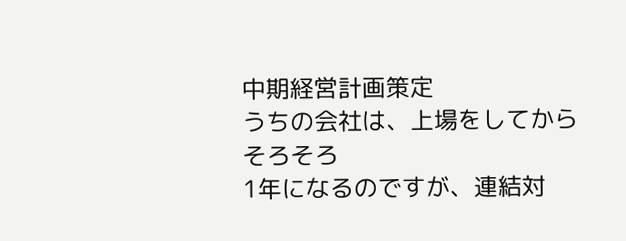中期経営計画策定
うちの会社は、上場をしてからそろそろ
1年になるのですが、連結対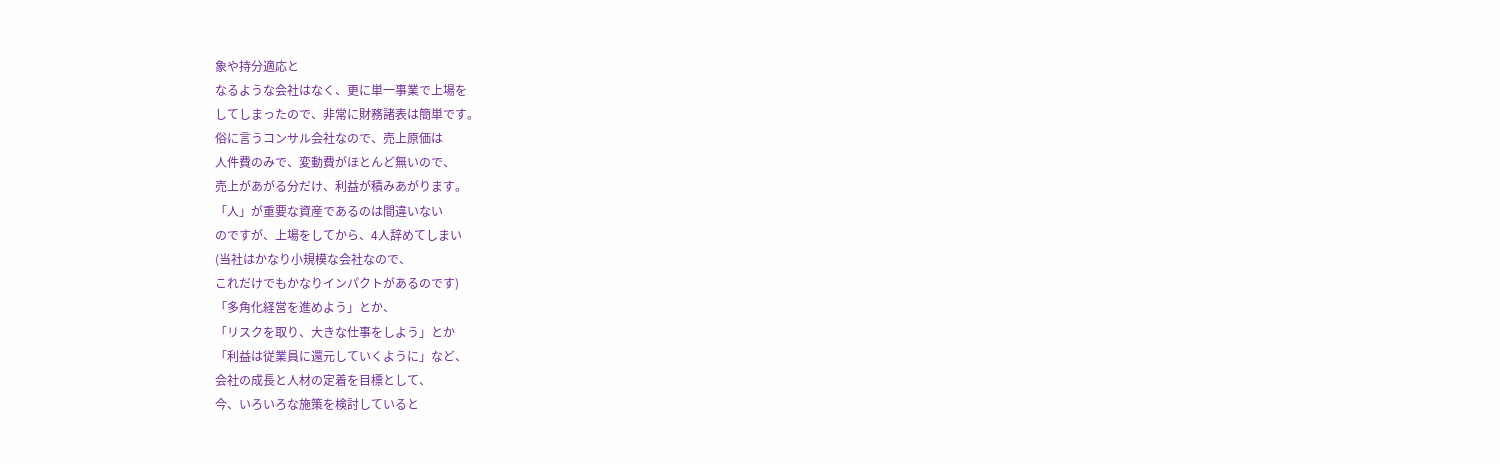象や持分適応と
なるような会社はなく、更に単一事業で上場を
してしまったので、非常に財務諸表は簡単です。
俗に言うコンサル会社なので、売上原価は
人件費のみで、変動費がほとんど無いので、
売上があがる分だけ、利益が積みあがります。
「人」が重要な資産であるのは間違いない
のですが、上場をしてから、4人辞めてしまい
(当社はかなり小規模な会社なので、
これだけでもかなりインパクトがあるのです)
「多角化経営を進めよう」とか、
「リスクを取り、大きな仕事をしよう」とか
「利益は従業員に還元していくように」など、
会社の成長と人材の定着を目標として、
今、いろいろな施策を検討していると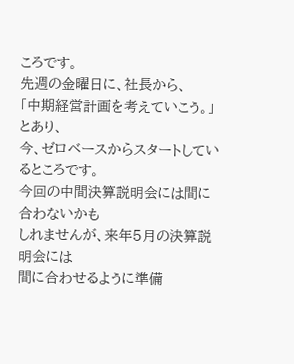ころです。
先週の金曜日に、社長から、
「中期経営計画を考えていこう。」とあり、
今、ゼロベースからスタートしているところです。
今回の中間決算説明会には間に合わないかも
しれませんが、来年5月の決算説明会には
間に合わせるように準備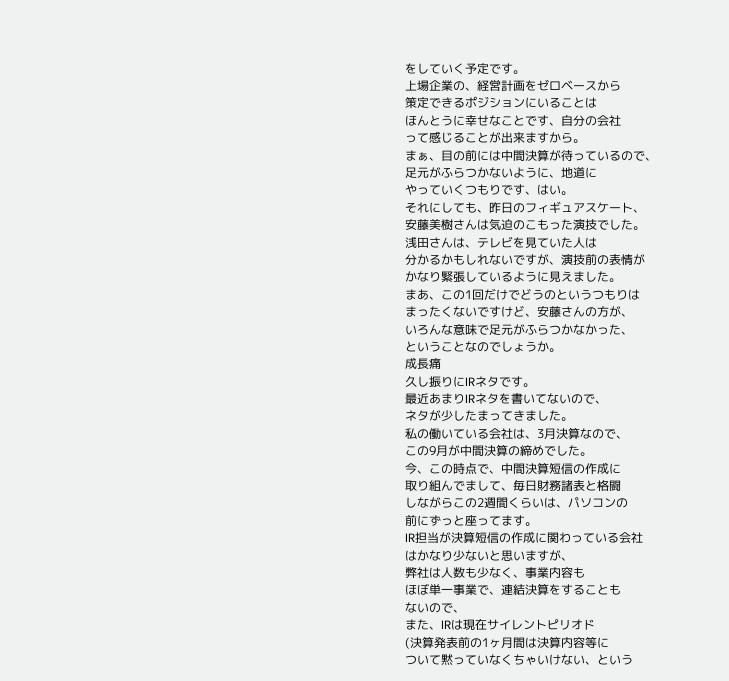をしていく予定です。
上場企業の、経営計画をゼロベースから
策定できるポジションにいることは
ほんとうに幸せなことです、自分の会社
って感じることが出来ますから。
まぁ、目の前には中間決算が待っているので、
足元がふらつかないように、地道に
やっていくつもりです、はい。
それにしても、昨日のフィギュアスケート、
安藤美樹さんは気迫のこもった演技でした。
浅田さんは、テレビを見ていた人は
分かるかもしれないですが、演技前の表情が
かなり緊張しているように見えました。
まあ、この1回だけでどうのというつもりは
まったくないですけど、安藤さんの方が、
いろんな意味で足元がふらつかなかった、
ということなのでしょうか。
成長痛
久し振りにIRネタです。
最近あまりIRネタを書いてないので、
ネタが少したまってきました。
私の働いている会社は、3月決算なので、
この9月が中間決算の締めでした。
今、この時点で、中間決算短信の作成に
取り組んでまして、毎日財務諸表と格闘
しながらこの2週間くらいは、パソコンの
前にずっと座ってます。
IR担当が決算短信の作成に関わっている会社
はかなり少ないと思いますが、
弊社は人数も少なく、事業内容も
ほぼ単一事業で、連結決算をすることも
ないので、
また、IRは現在サイレントピリオド
(決算発表前の1ヶ月間は決算内容等に
ついて黙っていなくちゃいけない、という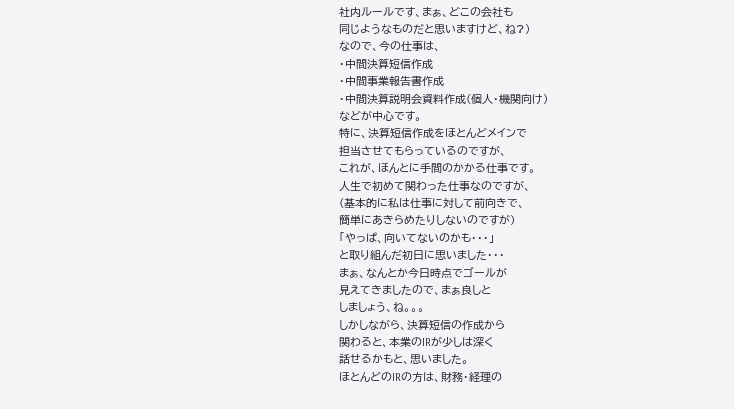社内ルールです、まぁ、どこの会社も
同じようなものだと思いますけど、ね?)
なので、今の仕事は、
・中間決算短信作成
・中間事業報告書作成
・中間決算説明会資料作成(個人・機関向け)
などが中心です。
特に、決算短信作成をほとんどメインで
担当させてもらっているのですが、
これが、ほんとに手間のかかる仕事です。
人生で初めて関わった仕事なのですが、
(基本的に私は仕事に対して前向きで、
簡単にあきらめたりしないのですが)
「やっぱ、向いてないのかも・・・」
と取り組んだ初日に思いました・・・
まぁ、なんとか今日時点でゴールが
見えてきましたので、まぁ良しと
しましょう、ね。。。
しかしながら、決算短信の作成から
関わると、本業のIRが少しは深く
話せるかもと、思いました。
ほとんどのIRの方は、財務・経理の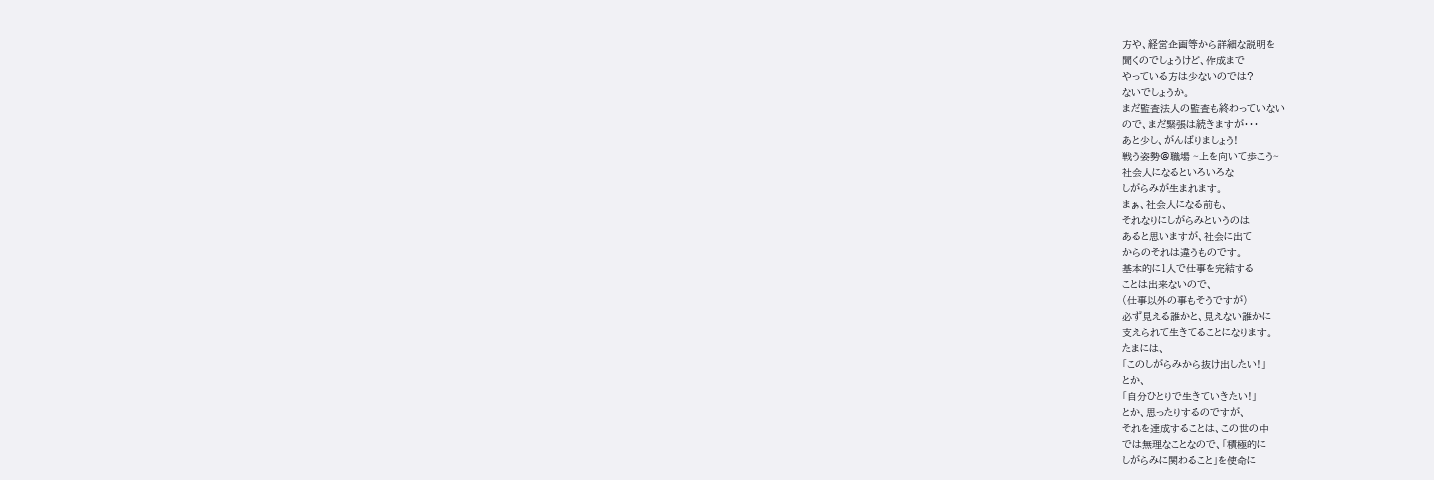方や、経営企画等から詳細な説明を
聞くのでしょうけど、作成まで
やっている方は少ないのでは?
ないでしょうか。
まだ監査法人の監査も終わっていない
ので、まだ緊張は続きますが・・・
あと少し、がんばりましょう!
戦う姿勢@職場 ~上を向いて歩こう~
社会人になるといろいろな
しがらみが生まれます。
まぁ、社会人になる前も、
それなりにしがらみというのは
あると思いますが、社会に出て
からのそれは違うものです。
基本的に1人で仕事を完結する
ことは出来ないので、
(仕事以外の事もそうですが)
必ず見える誰かと、見えない誰かに
支えられて生きてることになります。
たまには、
「このしがらみから抜け出したい!」
とか、
「自分ひとりで生きていきたい!」
とか、思ったりするのですが、
それを達成することは、この世の中
では無理なことなので、「積極的に
しがらみに関わること」を使命に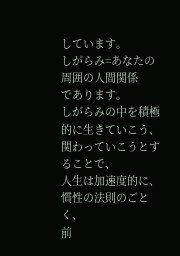しています。
しがらみ=あなたの周囲の人間関係
であります。
しがらみの中を積極的に生きていこう、
関わっていこうとすることで、
人生は加速度的に、慣性の法則のごとく、
前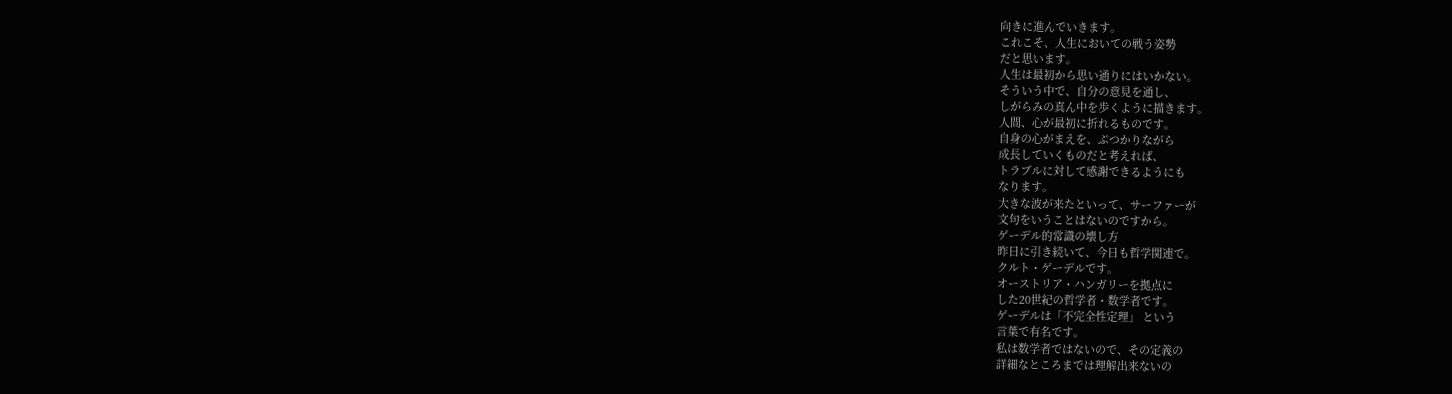向きに進んでいきます。
これこそ、人生においての戦う姿勢
だと思います。
人生は最初から思い通りにはいかない。
そういう中で、自分の意見を通し、
しがらみの真ん中を歩くように描きます。
人間、心が最初に折れるものです。
自身の心がまえを、ぶつかりながら
成長していくものだと考えれば、
トラブルに対して感謝できるようにも
なります。
大きな波が来たといって、サーファーが
文句をいうことはないのですから。
ゲーデル的常識の壊し方
昨日に引き続いて、今日も哲学関連で。
クルト・ゲーデルです。
オーストリア・ハンガリーを拠点に
した20世紀の哲学者・数学者です。
ゲーデルは「不完全性定理」 という
言葉で有名です。
私は数学者ではないので、その定義の
詳細なところまでは理解出来ないの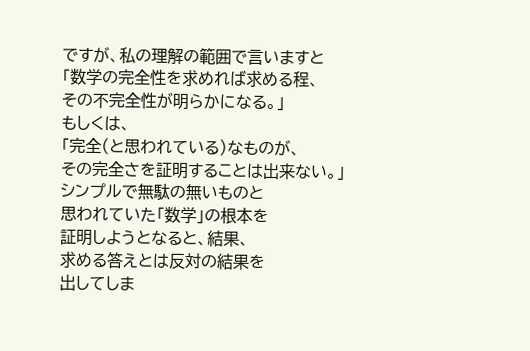ですが、私の理解の範囲で言いますと
「数学の完全性を求めれば求める程、
その不完全性が明らかになる。」
もしくは、
「完全(と思われている)なものが、
その完全さを証明することは出来ない。」
シンプルで無駄の無いものと
思われていた「数学」の根本を
証明しようとなると、結果、
求める答えとは反対の結果を
出してしま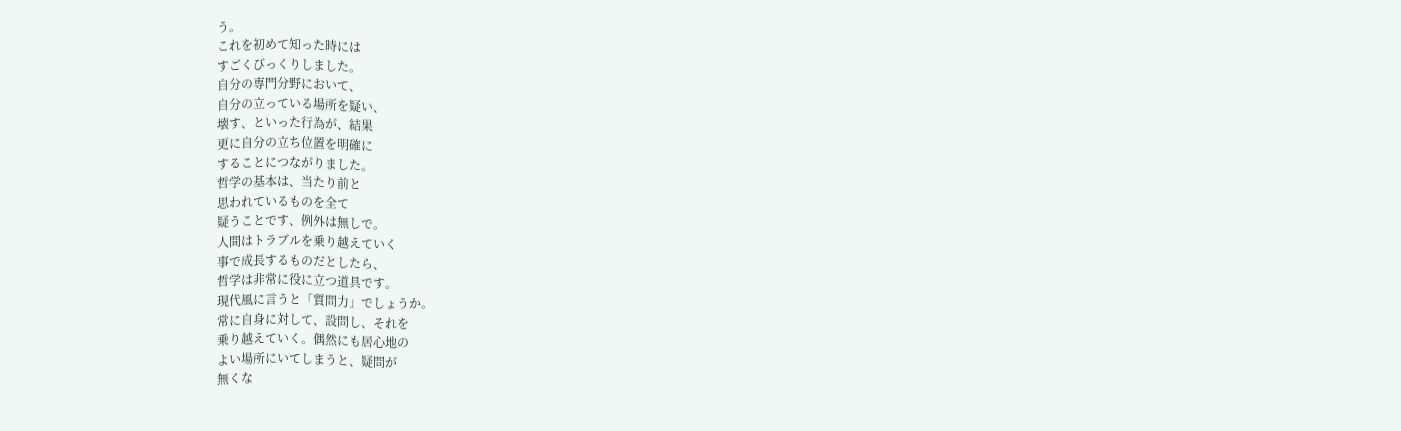う。
これを初めて知った時には
すごくびっくりしました。
自分の専門分野において、
自分の立っている場所を疑い、
壊す、といった行為が、結果
更に自分の立ち位置を明確に
することにつながりました。
哲学の基本は、当たり前と
思われているものを全て
疑うことです、例外は無しで。
人間はトラブルを乗り越えていく
事で成長するものだとしたら、
哲学は非常に役に立つ道具です。
現代風に言うと「質問力」でしょうか。
常に自身に対して、設問し、それを
乗り越えていく。偶然にも居心地の
よい場所にいてしまうと、疑問が
無くな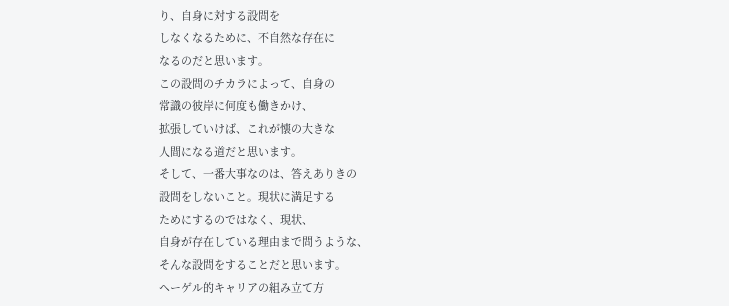り、自身に対する設問を
しなくなるために、不自然な存在に
なるのだと思います。
この設問のチカラによって、自身の
常識の彼岸に何度も働きかけ、
拡張していけば、これが懐の大きな
人間になる道だと思います。
そして、一番大事なのは、答えありきの
設問をしないこと。現状に満足する
ためにするのではなく、現状、
自身が存在している理由まで問うような、
そんな設問をすることだと思います。
ヘーゲル的キャリアの組み立て方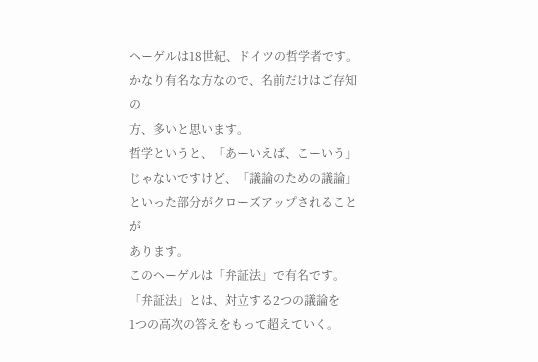ヘーゲルは18世紀、ドイツの哲学者です。
かなり有名な方なので、名前だけはご存知の
方、多いと思います。
哲学というと、「あーいえば、こーいう」
じゃないですけど、「議論のための議論」
といった部分がクローズアップされることが
あります。
このヘーゲルは「弁証法」で有名です。
「弁証法」とは、対立する2つの議論を
1つの高次の答えをもって超えていく。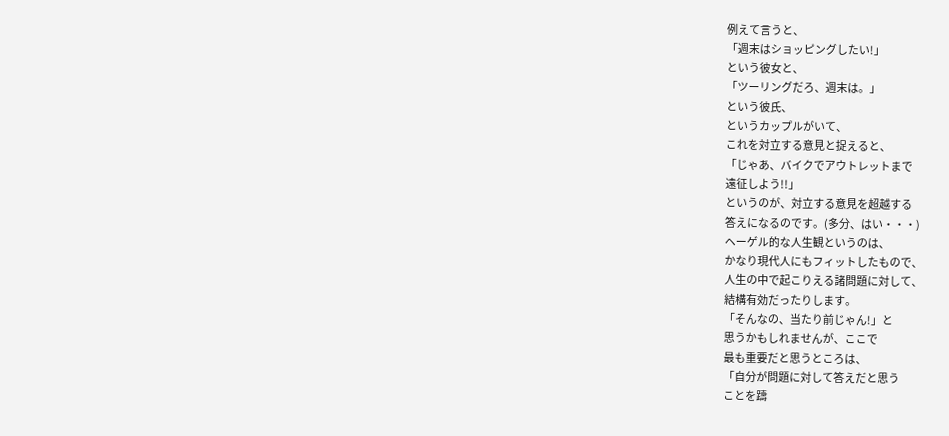例えて言うと、
「週末はショッピングしたい!」
という彼女と、
「ツーリングだろ、週末は。」
という彼氏、
というカップルがいて、
これを対立する意見と捉えると、
「じゃあ、バイクでアウトレットまで
遠征しよう!!」
というのが、対立する意見を超越する
答えになるのです。(多分、はい・・・)
ヘーゲル的な人生観というのは、
かなり現代人にもフィットしたもので、
人生の中で起こりえる諸問題に対して、
結構有効だったりします。
「そんなの、当たり前じゃん!」と
思うかもしれませんが、ここで
最も重要だと思うところは、
「自分が問題に対して答えだと思う
ことを躊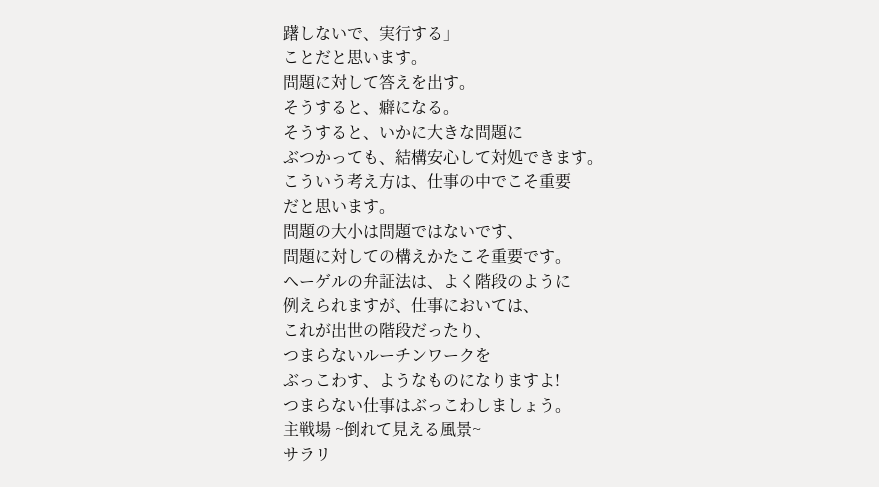躇しないで、実行する」
ことだと思います。
問題に対して答えを出す。
そうすると、癖になる。
そうすると、いかに大きな問題に
ぶつかっても、結構安心して対処できます。
こういう考え方は、仕事の中でこそ重要
だと思います。
問題の大小は問題ではないです、
問題に対しての構えかたこそ重要です。
ヘーゲルの弁証法は、よく階段のように
例えられますが、仕事においては、
これが出世の階段だったり、
つまらないルーチンワークを
ぶっこわす、ようなものになりますよ!
つまらない仕事はぶっこわしましょう。
主戦場 ~倒れて見える風景~
サラリ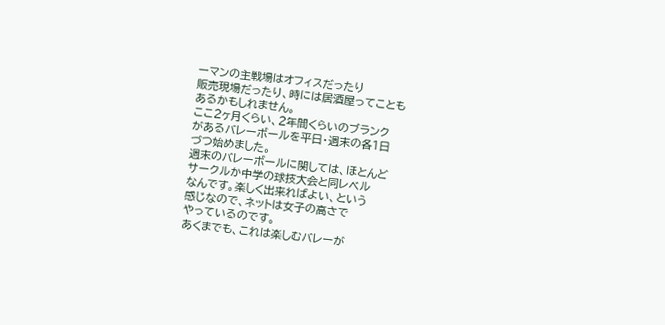ーマンの主戦場はオフィスだったり
販売現場だったり、時には居酒屋ってことも
あるかもしれません。
ここ2ヶ月くらい、2年間くらいのブランク
があるバレーボールを平日・週末の各1日
づつ始めました。
週末のバレーボールに関しては、ほとんど
サークルか中学の球技大会と同レベル
なんです。楽しく出来ればよい、という
感じなので、ネットは女子の高さで
やっているのです。
あくまでも、これは楽しむバレーが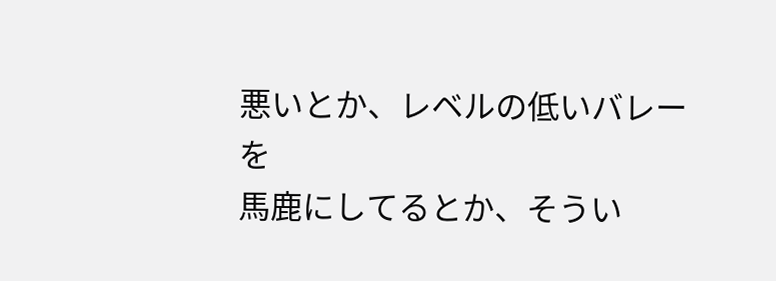悪いとか、レベルの低いバレーを
馬鹿にしてるとか、そうい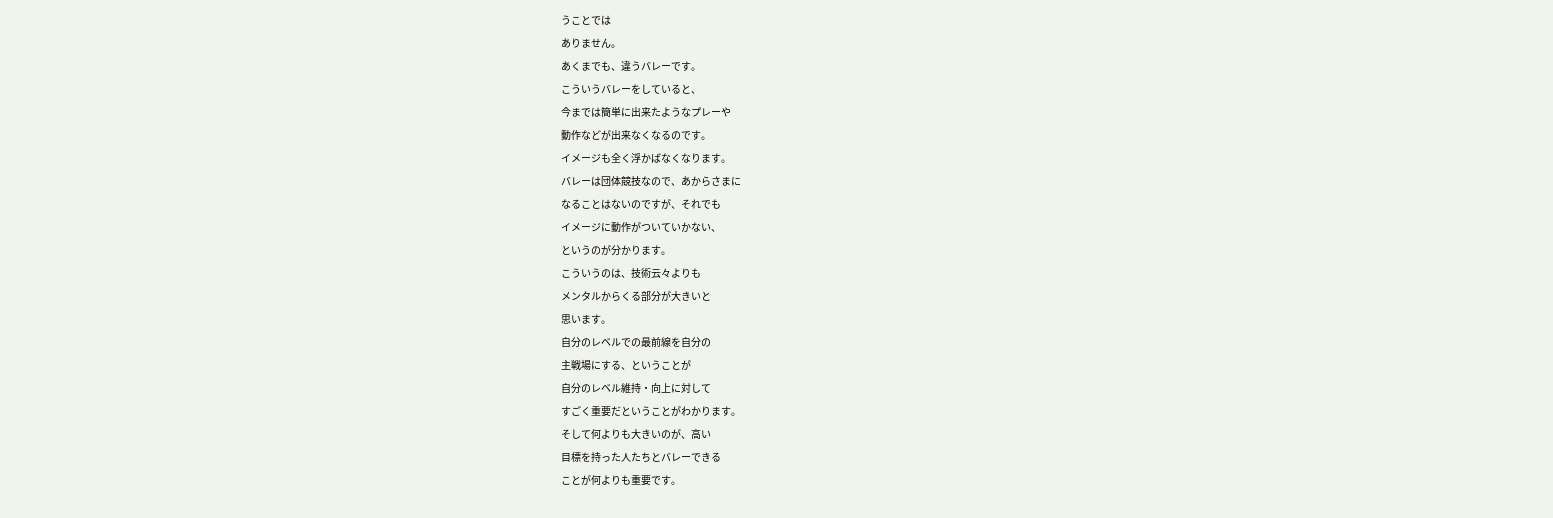うことでは
ありません。
あくまでも、違うバレーです。
こういうバレーをしていると、
今までは簡単に出来たようなプレーや
動作などが出来なくなるのです。
イメージも全く浮かばなくなります。
バレーは団体競技なので、あからさまに
なることはないのですが、それでも
イメージに動作がついていかない、
というのが分かります。
こういうのは、技術云々よりも
メンタルからくる部分が大きいと
思います。
自分のレベルでの最前線を自分の
主戦場にする、ということが
自分のレベル維持・向上に対して
すごく重要だということがわかります。
そして何よりも大きいのが、高い
目標を持った人たちとバレーできる
ことが何よりも重要です。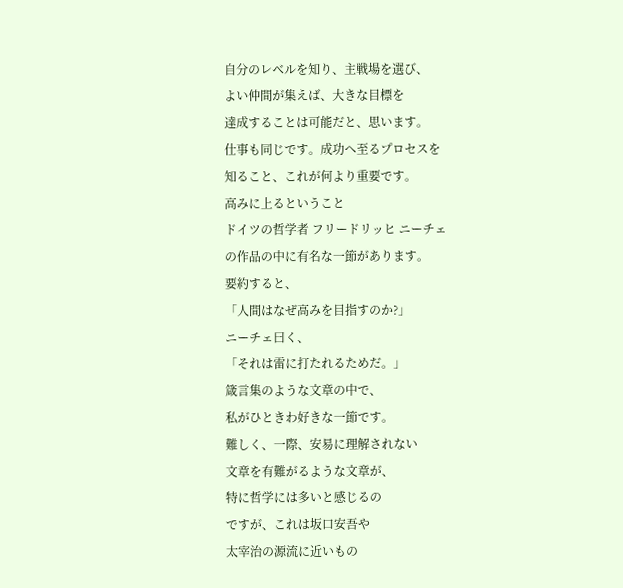自分のレベルを知り、主戦場を選び、
よい仲間が集えば、大きな目標を
達成することは可能だと、思います。
仕事も同じです。成功へ至るプロセスを
知ること、これが何より重要です。
高みに上るということ
ドイツの哲学者 フリードリッヒ ニーチェ
の作品の中に有名な一節があります。
要約すると、
「人間はなぜ高みを目指すのか?」
ニーチェ曰く、
「それは雷に打たれるためだ。」
箴言集のような文章の中で、
私がひときわ好きな一節です。
難しく、一際、安易に理解されない
文章を有難がるような文章が、
特に哲学には多いと感じるの
ですが、これは坂口安吾や
太宰治の源流に近いもの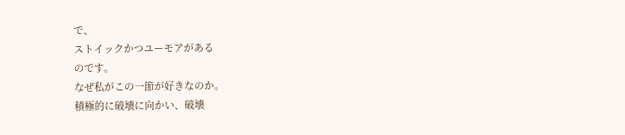で、
ストイックかつユーモアがある
のです。
なぜ私がこの一節が好きなのか。
積極的に破壊に向かい、破壊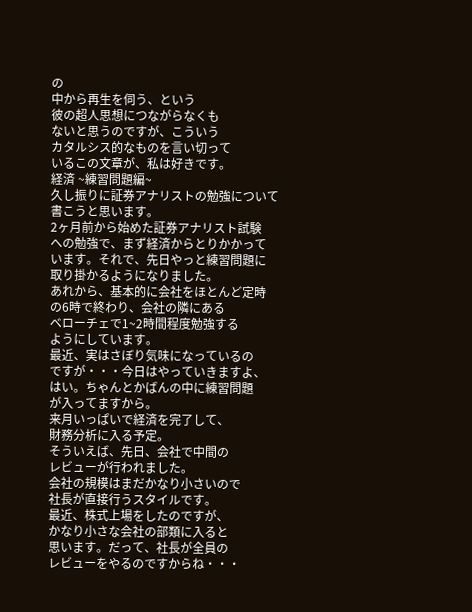の
中から再生を伺う、という
彼の超人思想につながらなくも
ないと思うのですが、こういう
カタルシス的なものを言い切って
いるこの文章が、私は好きです。
経済 ~練習問題編~
久し振りに証券アナリストの勉強について
書こうと思います。
2ヶ月前から始めた証券アナリスト試験
への勉強で、まず経済からとりかかって
います。それで、先日やっと練習問題に
取り掛かるようになりました。
あれから、基本的に会社をほとんど定時
の6時で終わり、会社の隣にある
ベローチェで1~2時間程度勉強する
ようにしています。
最近、実はさぼり気味になっているの
ですが・・・今日はやっていきますよ、
はい。ちゃんとかばんの中に練習問題
が入ってますから。
来月いっぱいで経済を完了して、
財務分析に入る予定。
そういえば、先日、会社で中間の
レビューが行われました。
会社の規模はまだかなり小さいので
社長が直接行うスタイルです。
最近、株式上場をしたのですが、
かなり小さな会社の部類に入ると
思います。だって、社長が全員の
レビューをやるのですからね・・・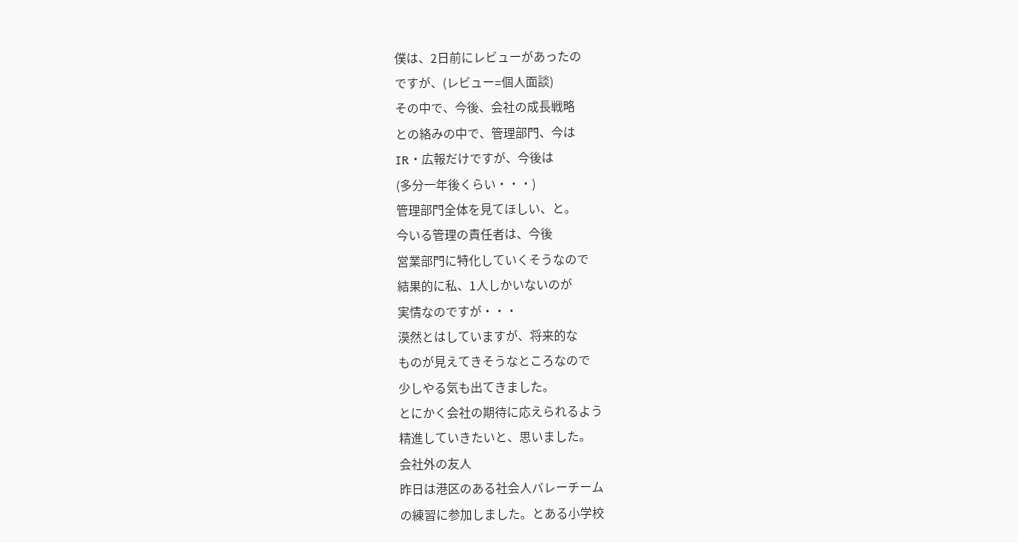僕は、2日前にレビューがあったの
ですが、(レビュー=個人面談)
その中で、今後、会社の成長戦略
との絡みの中で、管理部門、今は
IR・広報だけですが、今後は
(多分一年後くらい・・・)
管理部門全体を見てほしい、と。
今いる管理の責任者は、今後
営業部門に特化していくそうなので
結果的に私、1人しかいないのが
実情なのですが・・・
漠然とはしていますが、将来的な
ものが見えてきそうなところなので
少しやる気も出てきました。
とにかく会社の期待に応えられるよう
精進していきたいと、思いました。
会社外の友人
昨日は港区のある社会人バレーチーム
の練習に参加しました。とある小学校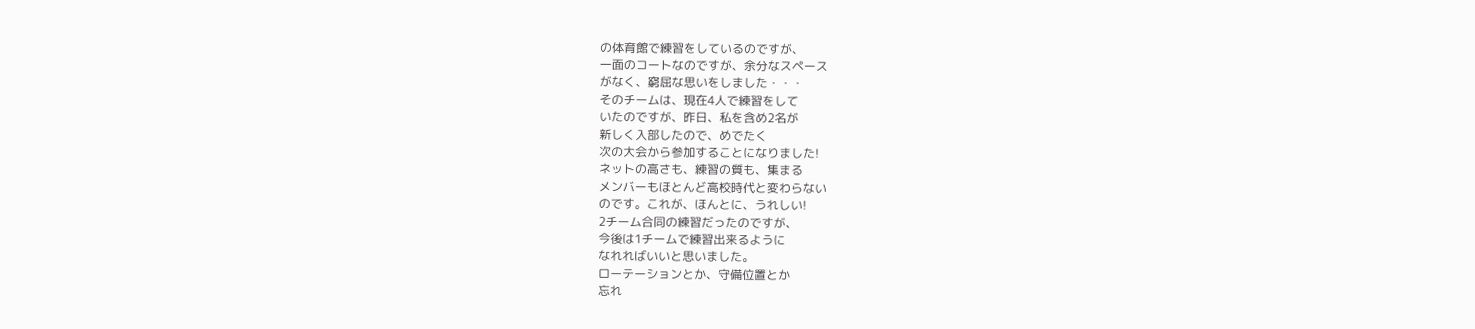の体育館で練習をしているのですが、
一面のコートなのですが、余分なスペース
がなく、窮屈な思いをしました・・・
そのチームは、現在4人で練習をして
いたのですが、昨日、私を含め2名が
新しく入部したので、めでたく
次の大会から参加することになりました!
ネットの高さも、練習の質も、集まる
メンバーもほとんど高校時代と変わらない
のです。これが、ほんとに、うれしい!
2チーム合同の練習だったのですが、
今後は1チームで練習出来るように
なれればいいと思いました。
ローテーションとか、守備位置とか
忘れ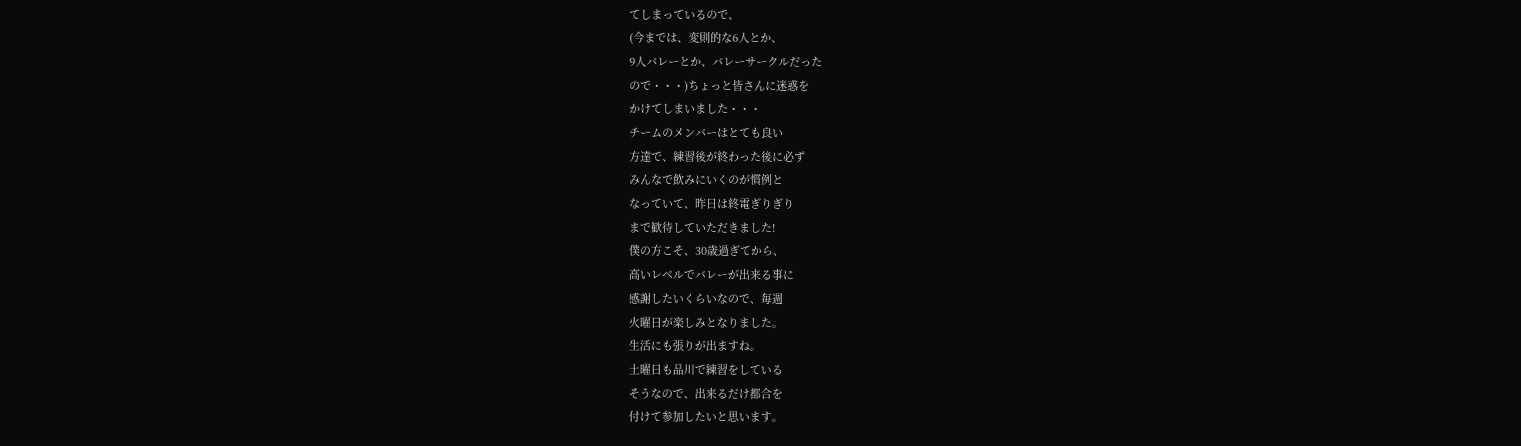てしまっているので、
(今までは、変則的な6人とか、
9人バレーとか、バレーサークルだった
ので・・・)ちょっと皆さんに迷惑を
かけてしまいました・・・
チームのメンバーはとても良い
方達で、練習後が終わった後に必ず
みんなで飲みにいくのが慣例と
なっていて、昨日は終電ぎりぎり
まで歓待していただきました!
僕の方こそ、30歳過ぎてから、
高いレベルでバレーが出来る事に
感謝したいくらいなので、毎週
火曜日が楽しみとなりました。
生活にも張りが出ますね。
土曜日も品川で練習をしている
そうなので、出来るだけ都合を
付けて参加したいと思います。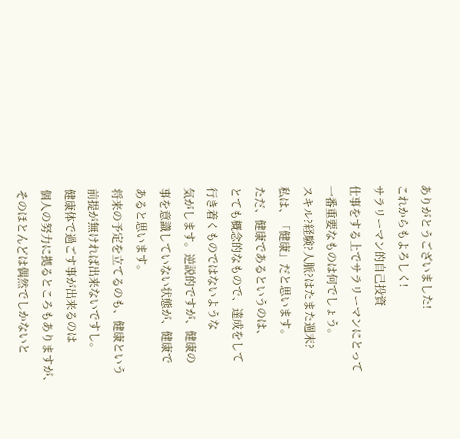ありがとうございました!
これからもよろしく!
サラリーマン的自己投資
仕事をする上でサラリーマンにとって
一番重要なものは何でしょう。
スキル?経験?人脈?はたまた週末?
私は、「健康」だと思います。
ただ、健康であるというのは、
とても概念的なもので、達成をして
行き着くものではないような
気がします。逆説的ですが、健康の
事を意識していない状態が、健康で
あると思います。
将来の予定を立てるのも、健康という
前提が無ければ出来ないですし。
健康体で過ごす事が出来るのは
個人の努力に拠るところもありますが、
そのほとんどは偶然でしかないと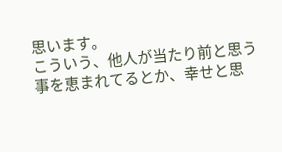思います。
こういう、他人が当たり前と思う
事を恵まれてるとか、幸せと思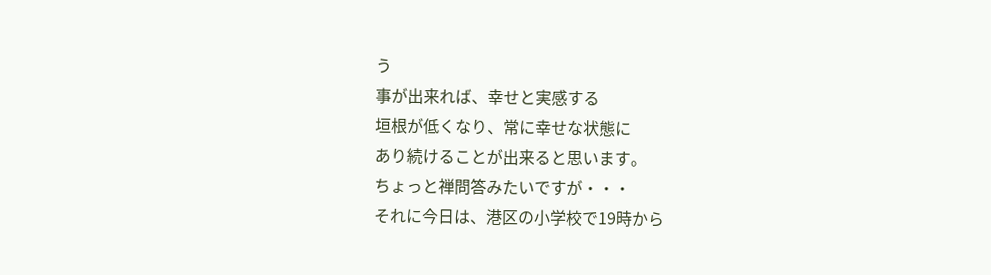う
事が出来れば、幸せと実感する
垣根が低くなり、常に幸せな状態に
あり続けることが出来ると思います。
ちょっと禅問答みたいですが・・・
それに今日は、港区の小学校で19時から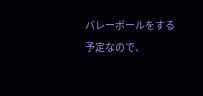バレーボールをする予定なので、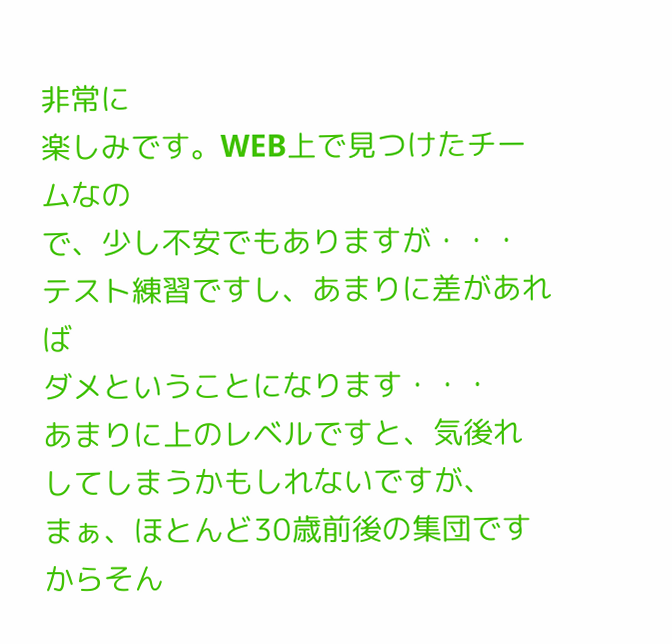非常に
楽しみです。WEB上で見つけたチームなの
で、少し不安でもありますが・・・
テスト練習ですし、あまりに差があれば
ダメということになります・・・
あまりに上のレベルですと、気後れ
してしまうかもしれないですが、
まぁ、ほとんど30歳前後の集団です
からそん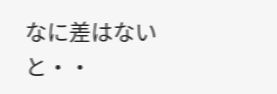なに差はないと・・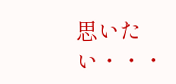思いたい・・・